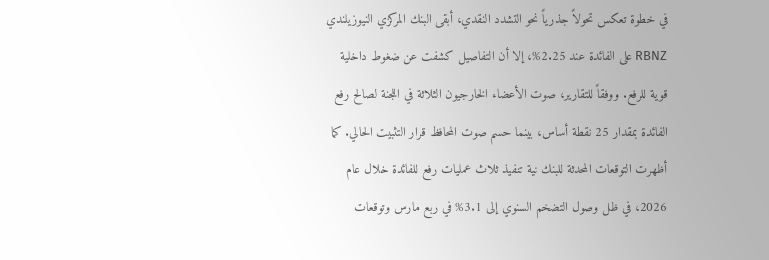في خطوة تعكس تحولاً جذرياً نحو التشدد النقدي، أبقى البنك المركزي النيوزيلندي RBNZ على الفائدة عند 2.25%، إلا أن التفاصيل كشفت عن ضغوط داخلية قوية للرفع. ووفقاً للتقارير، صوت الأعضاء الخارجيون الثلاثة في اللجنة لصالح رفع الفائدة بمقدار 25 نقطة أساس، بينما حسم صوت المحافظ قرار التثبيت الحالي. كما أظهرت التوقعات المحدثة للبنك نية تنفيذ ثلاث عمليات رفع للفائدة خلال عام 2026، في ظل وصول التضخم السنوي إلى 3.1% في ربع مارس وتوقعات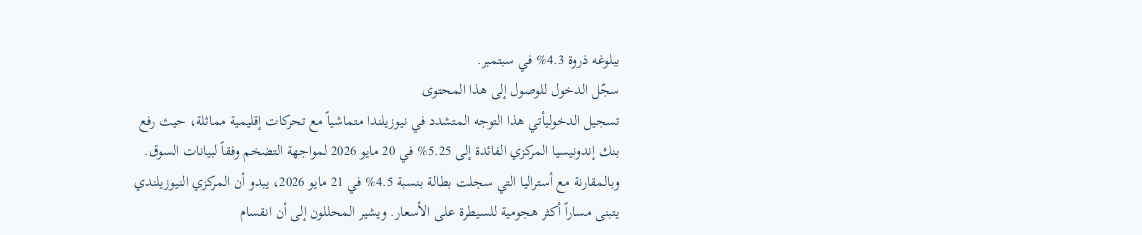ببلوغه ذروة 4.3% في سبتمبر.
سجّل الدخول للوصول إلى هذا المحتوى
تسجيل الدخوليأتي هذا التوجه المتشدد في نيوزيلندا متماشياً مع تحركات إقليمية مماثلة، حيث رفع بنك إندونيسيا المركزي الفائدة إلى 5.25% في 20 مايو 2026 لمواجهة التضخم وفقاً لبيانات السوق. وبالمقارنة مع أستراليا التي سجلت بطالة بنسبة 4.5% في 21 مايو 2026، يبدو أن المركزي النيوزيلندي يتبنى مساراً أكثر هجومية للسيطرة على الأسعار. ويشير المحللون إلى أن انقسام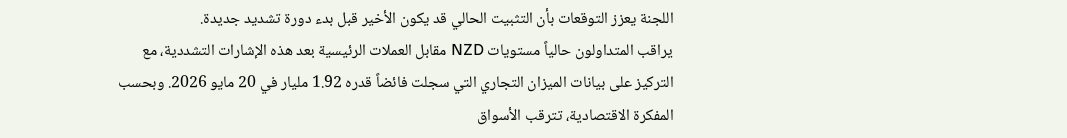اللجنة يعزز التوقعات بأن التثبيت الحالي قد يكون الأخير قبل بدء دورة تشديد جديدة.
يراقب المتداولون حالياً مستويات NZD مقابل العملات الرئيسية بعد هذه الإشارات التشددية، مع التركيز على بيانات الميزان التجاري التي سجلت فائضاً قدره 1.92 مليار في 20 مايو 2026. وبحسب المفكرة الاقتصادية، تترقب الأسواق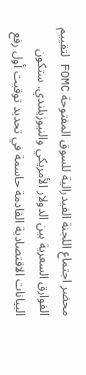محضر اجتماع اللجنة الفيدرالية للسوق المفتوحة FOMC لتقييم الفوارق السعرية بين الدولار الأمريكي والنيوزيلندي. ستكون البيانات الاقتصادية القادمة حاسمة في تحديد توقيت أول رفع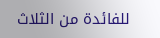للفائدة من الثلاث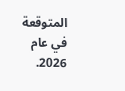المتوقعة في عام 2026.